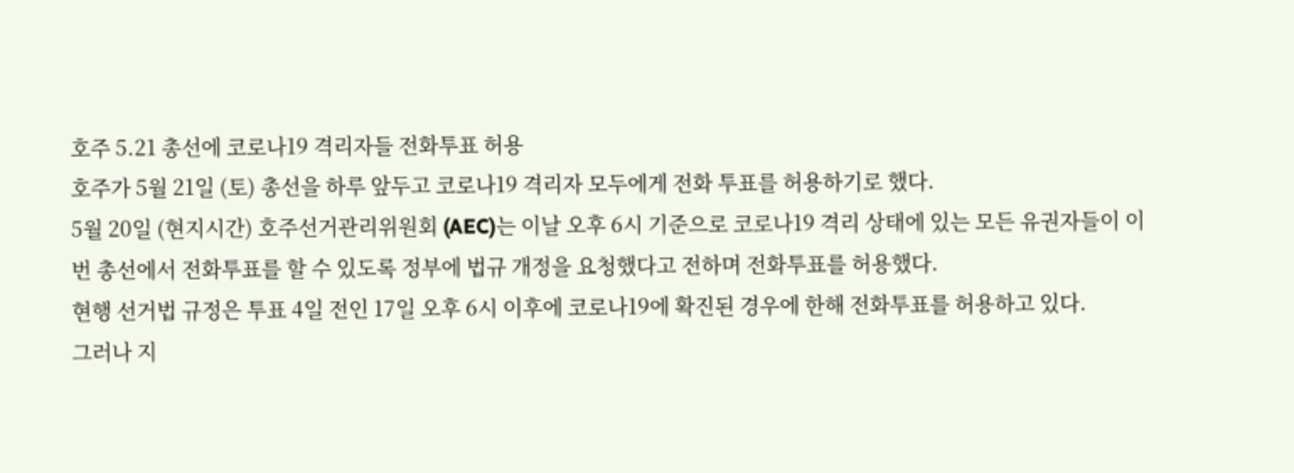호주 5.21 총선에 코로나19 격리자들 전화투표 허용
호주가 5월 21일 (토) 총선을 하루 앞두고 코로나19 격리자 모두에게 전화 투표를 허용하기로 했다.
5월 20일 (현지시간) 호주선거관리위원회 (AEC)는 이날 오후 6시 기준으로 코로나19 격리 상태에 있는 모든 유권자들이 이번 총선에서 전화투표를 할 수 있도록 정부에 법규 개정을 요청했다고 전하며 전화투표를 허용했다.
현행 선거법 규정은 투표 4일 전인 17일 오후 6시 이후에 코로나19에 확진된 경우에 한해 전화투표를 허용하고 있다.
그러나 지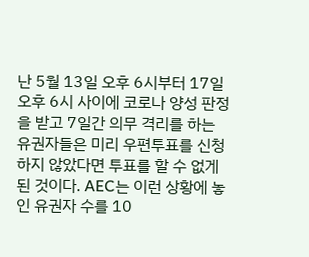난 5월 13일 오후 6시부터 17일 오후 6시 사이에 코로나 양성 판정을 받고 7일간 의무 격리를 하는 유권자들은 미리 우편투표를 신청하지 않았다면 투표를 할 수 없게 된 것이다. AEC는 이런 상황에 놓인 유권자 수를 10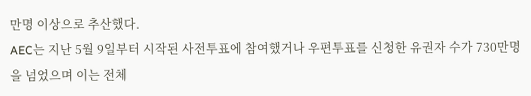만명 이상으로 추산했다.
AEC는 지난 5월 9일부터 시작된 사전투표에 참여했거나 우편투표를 신청한 유권자 수가 730만명을 넘었으며 이는 전체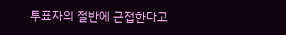투표자의 절반에 근접한다고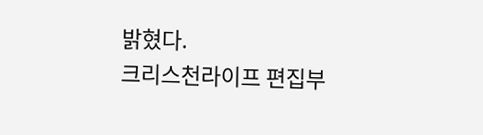밝혔다.
크리스천라이프 편집부